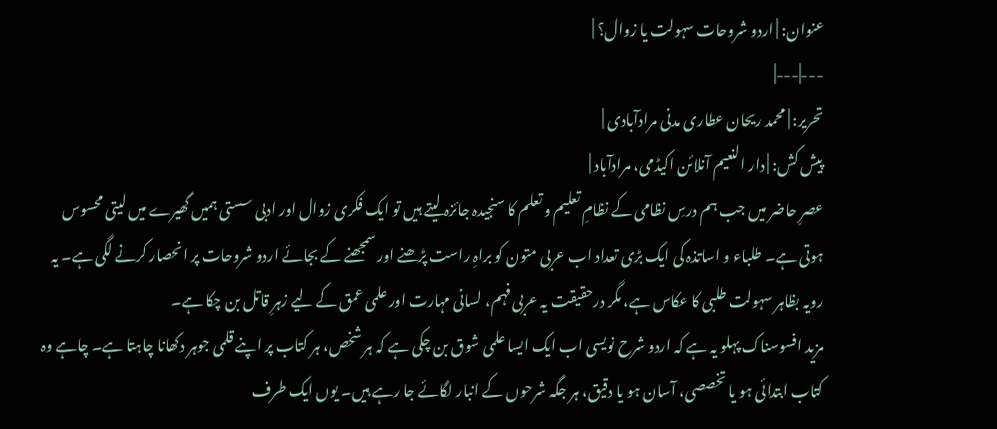عنوان: | اردو شروحات سہولت یا زوال؟ |
---|---|
تحریر: | محمد ریحان عطاری مدنی مرادآبادی |
پیش کش: | دار النعیم آنلائن اکیڈمی، مرادآباد |
عصرِ حاضر میں جب ہم درسِ نظامی کے نظامِ تعلیم و تعلم کا سنجیدہ جائزہ لیتے ہیں تو ایک فکری زوال اور ادبی سستی ہمیں گھیرے میں لیتی محسوس ہوتی ہے۔ طلباء و اساتذہ کی ایک بڑی تعداد اب عربی متون کو براہِ راست پڑھنے اور سمجھنے کے بجائے اردو شروحات پر انحصار کرنے لگی ہے۔ یہ رویہ بظاہر سہولت طلبی کا عکاس ہے، مگر درحقیقت یہ عربی فہم، لسانی مہارت اور علمی عمق کے لیے زہرِ قاتل بن چکا ہے۔
مزید افسوسناک پہلو یہ ہے کہ اردو شرح نویسی اب ایک ایسا علمی شوق بن چکی ہے کہ ہر شخص، ہر کتاب پر اپنے قلمی جوہر دکھانا چاہتا ہے۔ چاہے وہ کتاب ابتدائی ہو یا تخصصی، آسان ہو یا دقیق، ہر جگہ شرحوں کے انبار لگائے جا رہے ہیں۔ یوں ایک طرف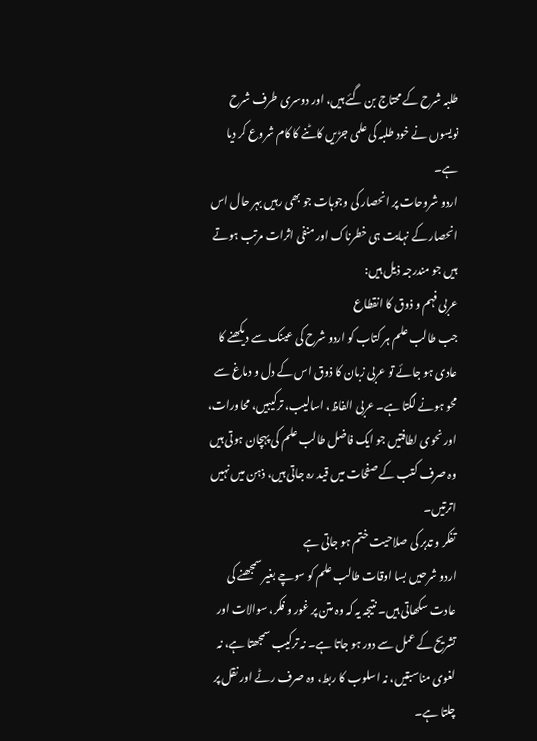طلبہ شرح کے محتاج بن گئے ہیں، اور دوسری طرف شرح نویسوں نے خود طلبہ کی علمی جڑیں کاٹنے کا کام شروع کر دیا ہے۔
اردو شروحات پر انحصار کی وجوہات جو بھی رہیں بہر حال اس انحصار کے نہایت ہی خطرناک اور منفی اثرات مرتب ہوتے ہیں جو مندرجہ ذیل ہیں:
عربی فہم و ذوق کا انقطاع
جب طالب علم ہر کتاب کو اردو شرح کی عینک سے دیکھنے کا عادی ہو جائے تو عربی زبان کا ذوق اس کے دل و دماغ سے محو ہونے لگتا ہے۔ عربی الفاظ، اسالیب، ترکیبیں، محاورات، اور نحوی لطافتیں جو ایک فاضل طالب علم کی پہچان ہوتی ہیں وہ صرف کتب کے صفحات میں قید رہ جاتی ہیں، ذہن میں نہیں اترتیں۔
تفکر و تدبر کی صلاحیت ختم ہو جاتی ہے
اردو شرحیں بسا اوقات طالب علم کو سوچے بغیر سمجھنے کی عادت سکھاتی ہیں۔ نتیجہ یہ کہ وہ متن پر غور و فکر، سوالات اور تشریح کے عمل سے دور ہو جاتا ہے۔ نہ ترکیب سمجھتا ہے، نہ لغوی مناسبتیں، نہ اسلوب کا ربط، وہ صرف رٹے اور نقل پر چلتا ہے۔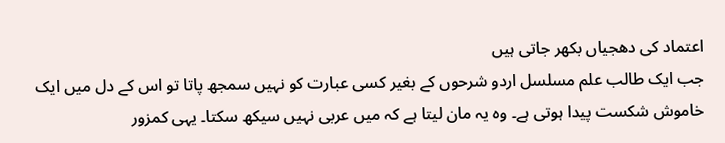اعتماد کی دھجیاں بکھر جاتی ہیں
جب ایک طالب علم مسلسل اردو شرحوں کے بغیر کسی عبارت کو نہیں سمجھ پاتا تو اس کے دل میں ایک خاموش شکست پیدا ہوتی ہے۔ وہ یہ مان لیتا ہے کہ میں عربی نہیں سیکھ سکتا۔ یہی کمزور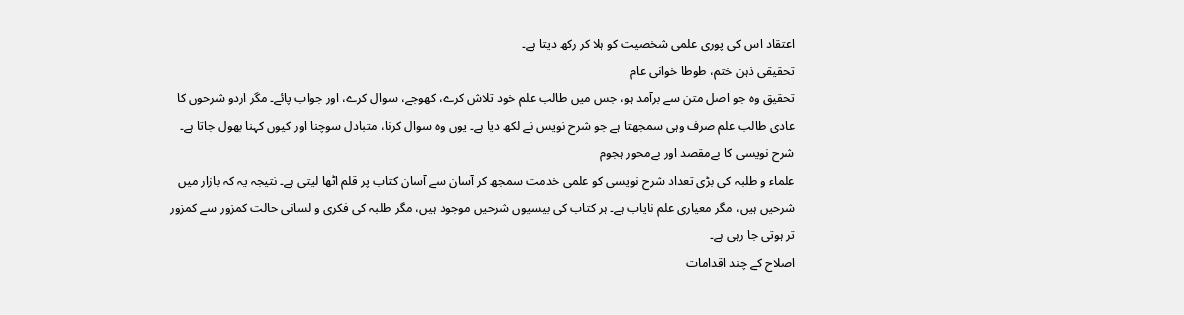اعتقاد اس کی پوری علمی شخصیت کو ہلا کر رکھ دیتا ہے۔
تحقیقی ذہن ختم، طوطا خوانی عام
تحقیق وہ جو اصل متن سے برآمد ہو، جس میں طالب علم خود تلاش کرے، کھوجے، سوال کرے، اور جواب پائے۔ مگر اردو شرحوں کا عادی طالب علم صرف وہی سمجھتا ہے جو شرح نویس نے لکھ دیا ہے۔ یوں وہ سوال کرنا، متبادل سوچنا اور کیوں کہنا بھول جاتا ہے۔
شرح نویسی کا بےمقصد اور بےمحور ہجوم
علماء و طلبہ کی بڑی تعداد شرح نویسی کو علمی خدمت سمجھ کر آسان سے آسان کتاب پر قلم اٹھا لیتی ہے۔ نتیجہ یہ کہ بازار میں شرحیں ہیں، مگر معیاری علم نایاب ہے۔ ہر کتاب کی بیسیوں شرحیں موجود ہیں، مگر طلبہ کی فکری و لسانی حالت کمزور سے کمزور تر ہوتی جا رہی ہے۔
اصلاح کے چند اقدامات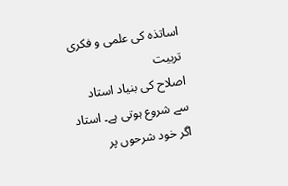اساتذہ کی علمی و فکری تربیت
اصلاح کی بنیاد استاد سے شروع ہوتی ہے۔ استاد اگر خود شرحوں پر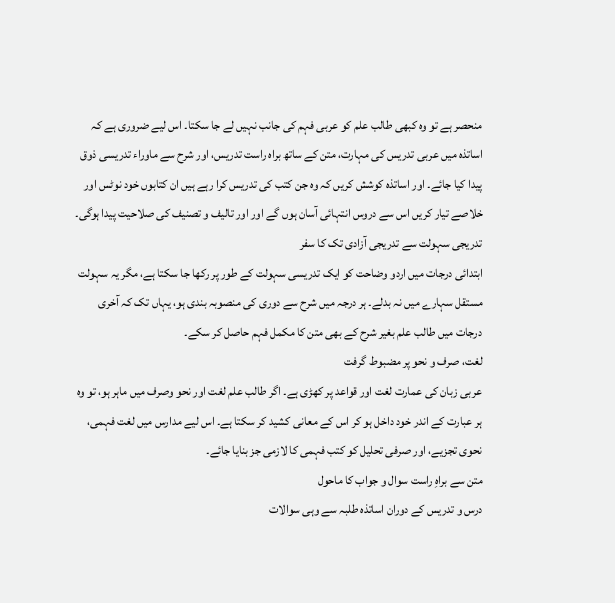منحصر ہے تو وہ کبھی طالب علم کو عربی فہم کی جانب نہیں لے جا سکتا۔ اس لیے ضروری ہے کہ اساتذہ میں عربی تدریس کی مہارت، متن کے ساتھ براہ راست تدریس، اور شرح سے ماوراء تدریسی ذوق پیدا کیا جائے۔ اور اساتذہ کوشش کریں کہ وہ جن کتب کی تدریس کرا رہے ہیں ان کتابوں خود نوٹس اور خلاصے تیار کریں اس سے دروس انتہائی آسان ہوں گے اور اور تالیف و تصنیف کی صلاحیت پیدا ہوگی۔
تدریجی سہولت سے تدریجی آزادی تک کا سفر
ابتدائی درجات میں اردو وضاحت کو ایک تدریسی سہولت کے طور پر رکھا جا سکتا ہے، مگر یہ سہولت مستقل سہارے میں نہ بدلے۔ ہر درجہ میں شرح سے دوری کی منصوبہ بندی ہو، یہاں تک کہ آخری درجات میں طالب علم بغیر شرح کے بھی متن کا مکمل فہم حاصل کر سکے۔
لغت، صرف و نحو پر مضبوط گرفت
عربی زبان کی عمارت لغت اور قواعد پر کھڑی ہے۔ اگر طالب علم لغت اور نحو وصرف میں ماہر ہو، تو وہ ہر عبارت کے اندر خود داخل ہو کر اس کے معانی کشید کر سکتا ہے۔ اس لیے مدارس میں لغت فہمی، نحوی تجزیے، اور صرفی تحلیل کو کتب فہمی کا لازمی جز بنایا جائے۔
متن سے براہِ راست سوال و جواب کا ماحول
درس و تدریس کے دوران اساتذہ طلبہ سے وہی سوالات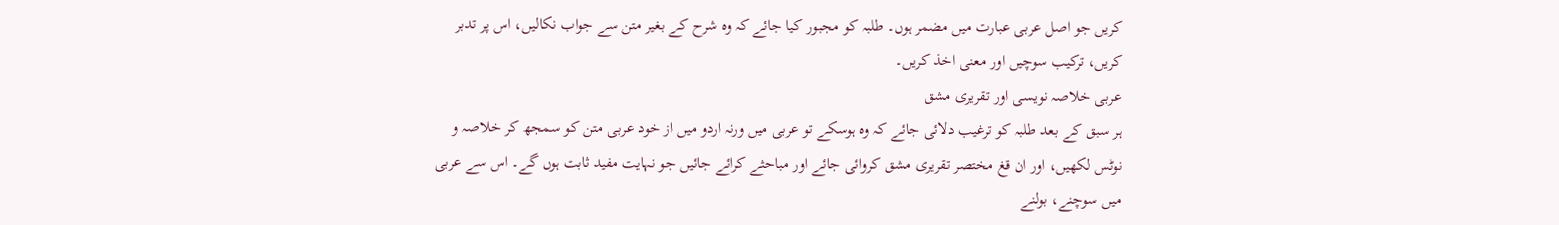کریں جو اصل عربی عبارت میں مضمر ہوں۔ طلبہ کو مجبور کیا جائے کہ وہ شرح کے بغیر متن سے جواب نکالیں، اس پر تدبر کریں، ترکیب سوچیں اور معنی اخذ کریں۔
عربی خلاصہ نویسی اور تقریری مشق
ہر سبق کے بعد طلبہ کو ترغیب دلائی جائے کہ وہ ہوسکے تو عربی میں ورنہ اردو میں از خود عربی متن کو سمجھ کر خلاصہ و نوٹس لکھیں، اور ان قغ مختصر تقریری مشق کروائی جائے اور مباحثے کرائے جائیں جو نہایت مفید ثابت ہوں گے۔ اس سے عربی میں سوچنے، بولنے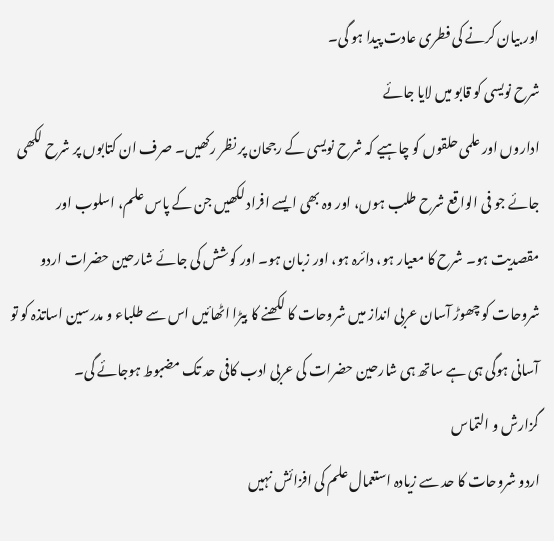اور بیان کرنے کی فطری عادت پیدا ہو گی۔
شرح نویسی کو قابو میں لایا جائے
اداروں اور علمی حلقوں کو چاہیے کہ شرح نویسی کے رجحان پر نظر رکھیں۔ صرف ان کتابوں پر شرح لکھی جائے جو فی الواقع شرح طلب ہوں، اور وہ بھی ایسے افراد لکھیں جن کے پاس علم، اسلوب اور مقصدیت ہو۔ شرح کا معیار ہو، دائرہ ہو، اور زبان ہو۔ اور کوشش کی جائے شارحین حضرات اردو شروحات کو چھوڑ آسان عربی انداز میں شروحات کا لکھنے کا بیڑا اٹھائیں اس سے طلباء و مدرسین اساتذہ کو تو آسانی ہوگی ہی ہے ساتھ ہی شارحین حضرات کی عربی ادب کافی حد تک مضبوط ہوجائے گی۔
گزارش و التماس
اردو شروحات کا حد سے زیادہ استعمال علم کی افزائش نہیں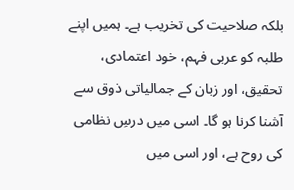بلکہ صلاحیت کی تخریب ہے۔ ہمیں اپنے طلبہ کو عربی فہم، خود اعتمادی، تحقیق، اور زبان کے جمالیاتی ذوق سے آشنا کرنا ہو گا۔ اسی میں درسِ نظامی کی روح ہے، اور اسی میں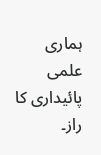ہماری علمی پائیداری کا راز۔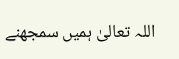اللہ تعالیٰ ہمیں سمجھنے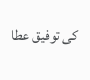کی توفیق عطا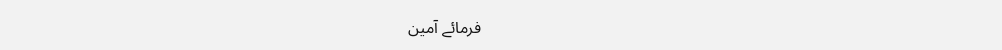فرمائے آمین